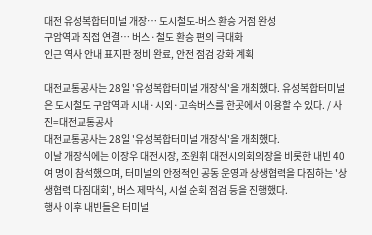대전 유성복합터미널 개장… 도시철도-버스 환승 거점 완성
구암역과 직접 연결… 버스·철도 환승 편의 극대화
인근 역사 안내 표지판 정비 완료, 안전 점검 강화 계획

대전교통공사는 28일 '유성복합터미널 개장식'을 개최했다. 유성복합터미널은 도시철도 구암역과 시내·시외·고속버스를 한곳에서 이용할 수 있다. / 사진=대전교통공사
대전교통공사는 28일 '유성복합터미널 개장식'을 개최했다.
이날 개장식에는 이장우 대전시장, 조원휘 대전시의회의장을 비롯한 내빈 40여 명이 참석했으며, 터미널의 안정적인 공동 운영과 상생협력을 다짐하는 '상생협력 다짐대회', 버스 제막식, 시설 순회 점검 등을 진행했다.
행사 이후 내빈들은 터미널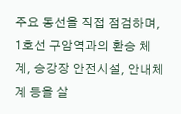주요 동선을 직접 점검하며, 1호선 구암역과의 환승 체계, 승강장 안전시설, 안내체계 등을 살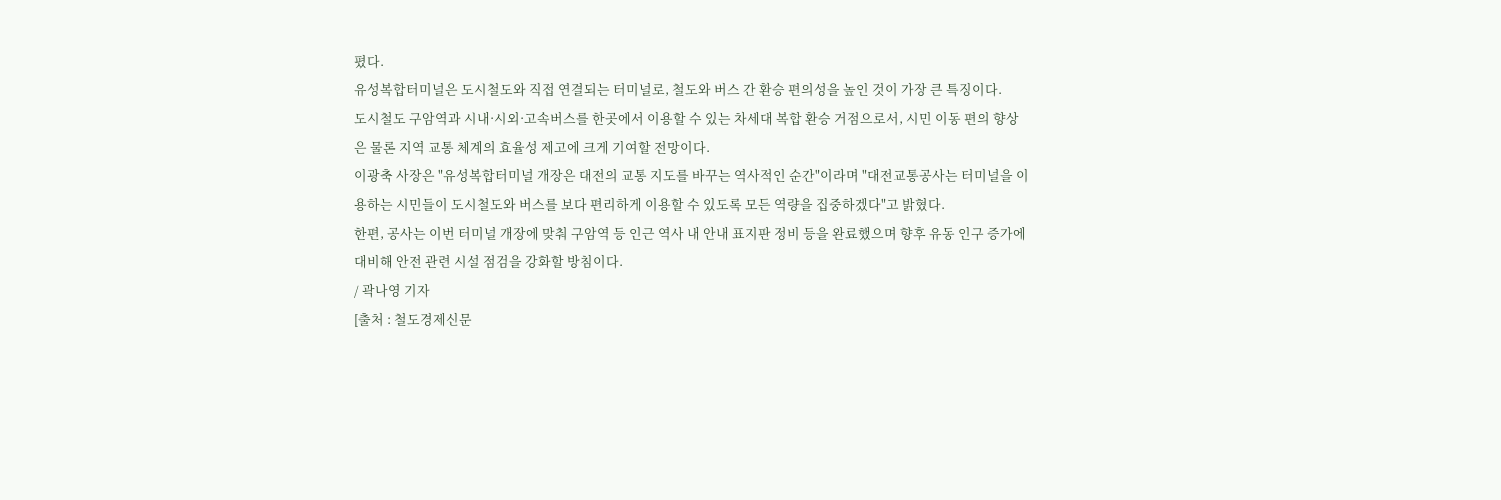폈다.
유성복합터미널은 도시철도와 직접 연결되는 터미널로, 철도와 버스 간 환승 편의성을 높인 것이 가장 큰 특징이다.
도시철도 구암역과 시내·시외·고속버스를 한곳에서 이용할 수 있는 차세대 복합 환승 거점으로서, 시민 이동 편의 향상은 물론 지역 교통 체계의 효율성 제고에 크게 기여할 전망이다.
이광축 사장은 "유성복합터미널 개장은 대전의 교통 지도를 바꾸는 역사적인 순간"이라며 "대전교통공사는 터미널을 이용하는 시민들이 도시철도와 버스를 보다 편리하게 이용할 수 있도록 모든 역량을 집중하겠다"고 밝혔다.
한편, 공사는 이번 터미널 개장에 맞춰 구암역 등 인근 역사 내 안내 표지판 정비 등을 완료했으며 향후 유동 인구 증가에 대비해 안전 관련 시설 점검을 강화할 방침이다.
/ 곽나영 기자
[출처 : 철도경제신문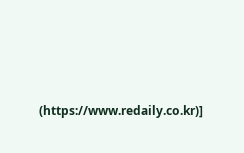(https://www.redaily.co.kr)]